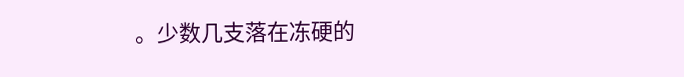。少数几支落在冻硬的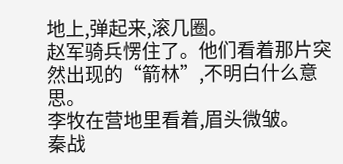地上,弹起来,滚几圈。
赵军骑兵愣住了。他们看着那片突然出现的“箭林”,不明白什么意思。
李牧在营地里看着,眉头微皱。
秦战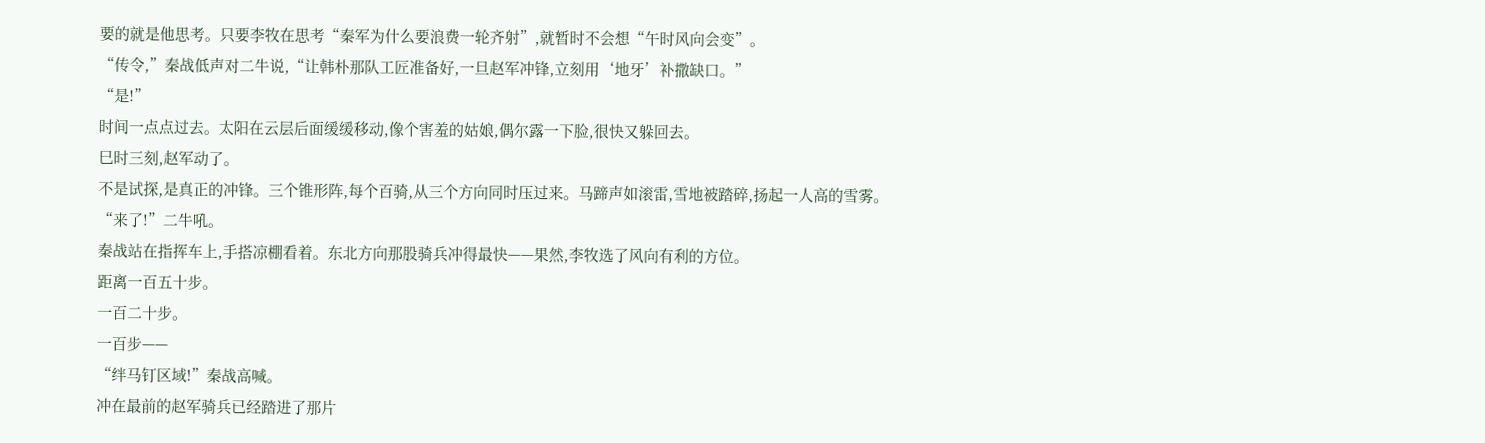要的就是他思考。只要李牧在思考“秦军为什么要浪费一轮齐射”,就暂时不会想“午时风向会变”。
“传令,”秦战低声对二牛说,“让韩朴那队工匠准备好,一旦赵军冲锋,立刻用‘地牙’补撒缺口。”
“是!”
时间一点点过去。太阳在云层后面缓缓移动,像个害羞的姑娘,偶尔露一下脸,很快又躲回去。
巳时三刻,赵军动了。
不是试探,是真正的冲锋。三个锥形阵,每个百骑,从三个方向同时压过来。马蹄声如滚雷,雪地被踏碎,扬起一人高的雪雾。
“来了!”二牛吼。
秦战站在指挥车上,手搭凉棚看着。东北方向那股骑兵冲得最快——果然,李牧选了风向有利的方位。
距离一百五十步。
一百二十步。
一百步——
“绊马钉区域!”秦战高喊。
冲在最前的赵军骑兵已经踏进了那片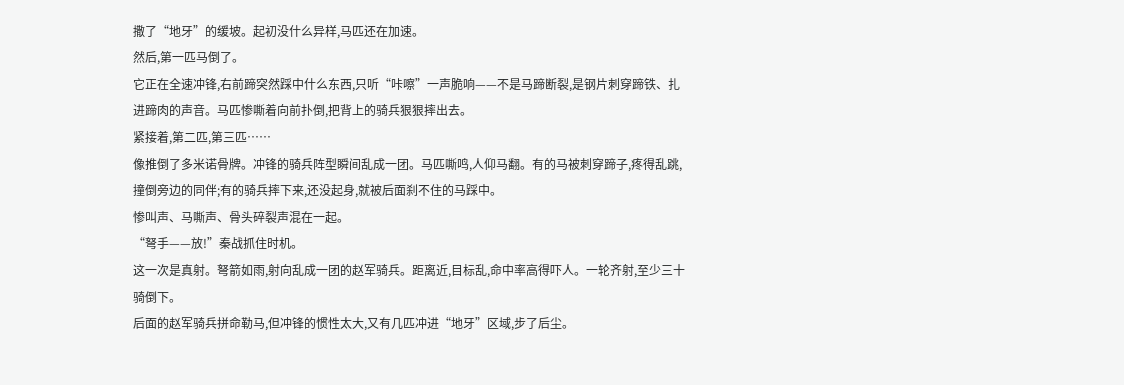撒了“地牙”的缓坡。起初没什么异样,马匹还在加速。
然后,第一匹马倒了。
它正在全速冲锋,右前蹄突然踩中什么东西,只听“咔嚓”一声脆响——不是马蹄断裂,是钢片刺穿蹄铁、扎进蹄肉的声音。马匹惨嘶着向前扑倒,把背上的骑兵狠狠摔出去。
紧接着,第二匹,第三匹……
像推倒了多米诺骨牌。冲锋的骑兵阵型瞬间乱成一团。马匹嘶鸣,人仰马翻。有的马被刺穿蹄子,疼得乱跳,撞倒旁边的同伴;有的骑兵摔下来,还没起身,就被后面刹不住的马踩中。
惨叫声、马嘶声、骨头碎裂声混在一起。
“弩手——放!”秦战抓住时机。
这一次是真射。弩箭如雨,射向乱成一团的赵军骑兵。距离近,目标乱,命中率高得吓人。一轮齐射,至少三十骑倒下。
后面的赵军骑兵拼命勒马,但冲锋的惯性太大,又有几匹冲进“地牙”区域,步了后尘。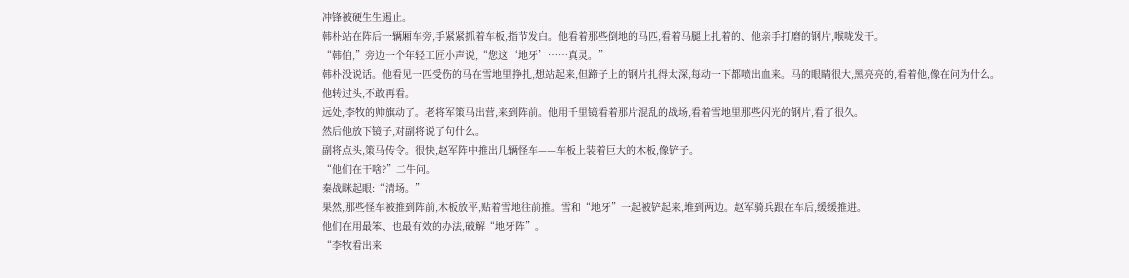冲锋被硬生生遏止。
韩朴站在阵后一辆厢车旁,手紧紧抓着车板,指节发白。他看着那些倒地的马匹,看着马腿上扎着的、他亲手打磨的钢片,喉咙发干。
“韩伯,”旁边一个年轻工匠小声说,“您这‘地牙’……真灵。”
韩朴没说话。他看见一匹受伤的马在雪地里挣扎,想站起来,但蹄子上的钢片扎得太深,每动一下都喷出血来。马的眼睛很大,黑亮亮的,看着他,像在问为什么。
他转过头,不敢再看。
远处,李牧的帅旗动了。老将军策马出营,来到阵前。他用千里镜看着那片混乱的战场,看着雪地里那些闪光的钢片,看了很久。
然后他放下镜子,对副将说了句什么。
副将点头,策马传令。很快,赵军阵中推出几辆怪车——车板上装着巨大的木板,像铲子。
“他们在干啥?”二牛问。
秦战眯起眼:“清场。”
果然,那些怪车被推到阵前,木板放平,贴着雪地往前推。雪和“地牙”一起被铲起来,堆到两边。赵军骑兵跟在车后,缓缓推进。
他们在用最笨、也最有效的办法,破解“地牙阵”。
“李牧看出来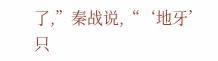了,”秦战说,“‘地牙’只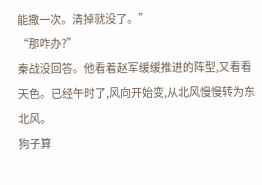能撒一次。清掉就没了。”
“那咋办?”
秦战没回答。他看着赵军缓缓推进的阵型,又看看天色。已经午时了,风向开始变,从北风慢慢转为东北风。
狗子算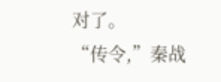对了。
“传令,”秦战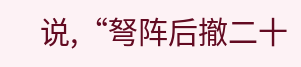说,“弩阵后撤二十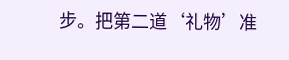步。把第二道‘礼物’准